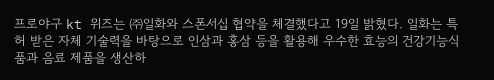프로야구 kt 위즈는 ㈜일화와 스폰서십 협약을 체결했다고 19일 밝혔다. 일화는 특허 받은 자체 기술력을 바탕으로 인삼과 홍삼 등을 활용해 우수한 효능의 건강기능식품과 음료 제품을 생산하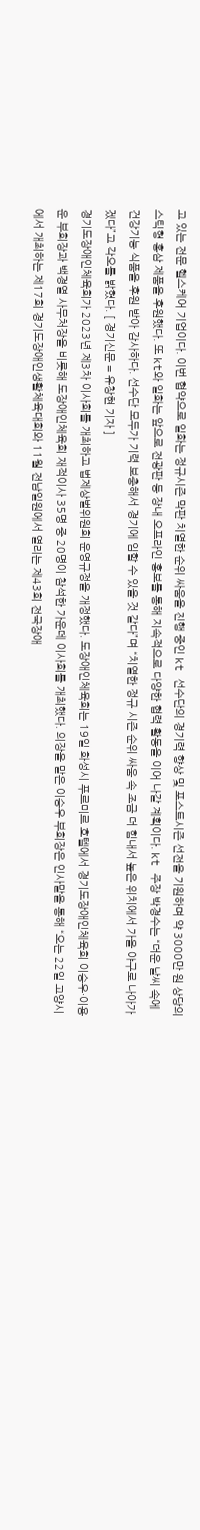고 있는 전문 헬스케어 기업이다. 이번 협약으로 일화는 정규시즌 막판 치열한 순위 싸움을 진행 중인 kt 선수단의 경기력 향상 및 포스트시즌 선전을 기원하며 약 3000만 원 상당의 스틱형 홍삼 제품을 후원했다. 또 kt와 일화는 앞으로 전광판 등 장내 오프라인 홍보를 통해 지속적으로 다양한 협력 활동을 이어 나갈 계획이다. kt 주장 박경수는 “더운 날씨 속에 건강기능 식품을 후원 받아 감사하다. 선수단 모두가 기력 보충해서 경기에 임할 수 있을 것 같다”며 “치열한 정규 시즌 순위 싸움 속 조금 더 힘내서 높은 위치에서 가을 야구로 나아가겠다”고 각오를 밝혔다. [ 경기신문 = 유창현 기자 ]
경기도장애인체육회가 2023년 제3차 이사회를 개최하고 법제상벌위원회 운영규정을 개정했다. 도장애인체육회는 19일 화성시 푸르미르 호텔에서 경기도장애인체육회 이승우·이용운 부회장과 백경열 사무처장을 비롯해 도장애인체육회 재적이사 35명 중 20명이 참석한 가운데 이사회를 개최했다. 의장을 맡은 이승우 부회장은 인사말을 통해 “오는 22일 고양시에서 개최하는 제17회 경기도장애인생활체육대회와 11월 전남일원에서 열리는 제43회 전국장애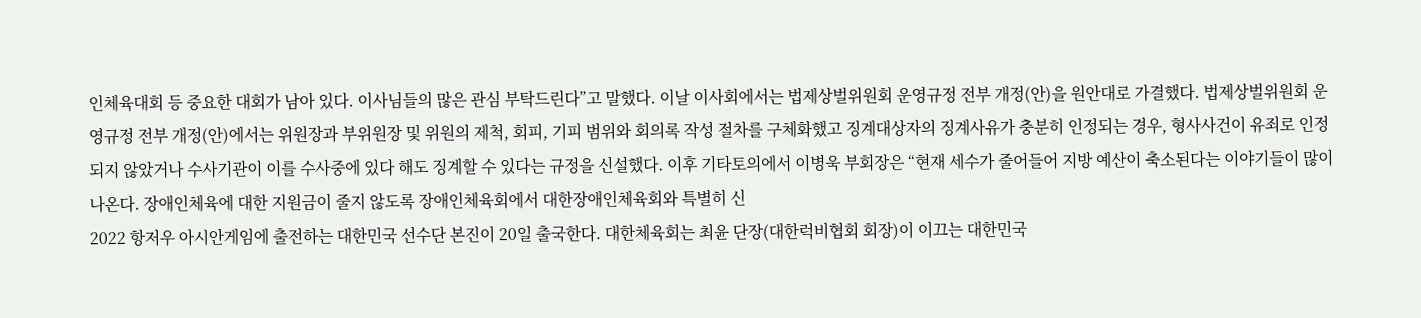인체육대회 등 중요한 대회가 남아 있다. 이사님들의 많은 관심 부탁드린다”고 말했다. 이날 이사회에서는 법제상벌위원회 운영규정 전부 개정(안)을 원안대로 가결했다. 법제상벌위원회 운영규정 전부 개정(안)에서는 위원장과 부위원장 및 위원의 제척, 회피, 기피 범위와 회의록 작성 절차를 구체화했고 징계대상자의 징계사유가 충분히 인정되는 경우, 형사사건이 유죄로 인정되지 않았거나 수사기관이 이를 수사중에 있다 해도 징계할 수 있다는 규정을 신설했다. 이후 기타토의에서 이병욱 부회장은 “현재 세수가 줄어들어 지방 예산이 축소된다는 이야기들이 많이 나온다. 장애인체육에 대한 지원금이 줄지 않도록 장애인체육회에서 대한장애인체육회와 특별히 신
2022 항저우 아시안게임에 출전하는 대한민국 선수단 본진이 20일 출국한다. 대한체육회는 최윤 단장(대한럭비협회 회장)이 이끄는 대한민국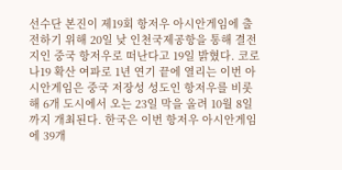선수단 본진이 제19회 항저우 아시안게임에 출전하기 위해 20일 낮 인천국제공항을 통해 결전지인 중국 항저우로 떠난다고 19일 밝혔다. 코로나19 확산 여파로 1년 연기 끝에 열리는 이번 아시안게임은 중국 저장성 성도인 항저우를 비롯해 6개 도시에서 오는 23일 막을 올려 10월 8일까지 개최된다. 한국은 이번 항저우 아시안게임에 39개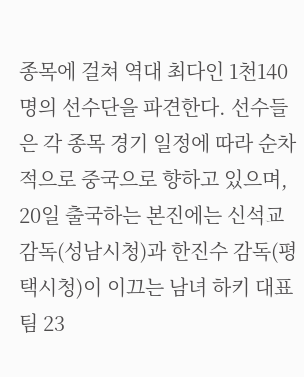종목에 걸쳐 역대 최다인 1천140명의 선수단을 파견한다. 선수들은 각 종목 경기 일정에 따라 순차적으로 중국으로 향하고 있으며, 20일 출국하는 본진에는 신석교 감독(성남시청)과 한진수 감독(평택시청)이 이끄는 남녀 하키 대표팀 23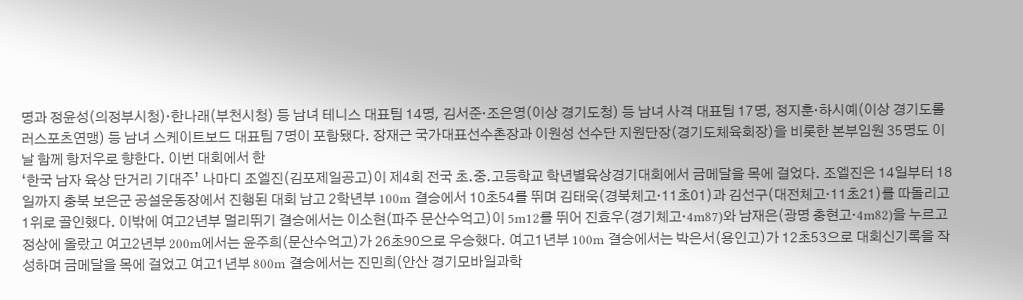명과 정윤성(의정부시청)·한나래(부천시청) 등 남녀 테니스 대표팀 14명, 김서준·조은영(이상 경기도청) 등 남녀 사격 대표팀 17명, 정지훈·하시예(이상 경기도롤러스포츠연맹) 등 남녀 스케이트보드 대표팀 7명이 포함됐다. 장재근 국가대표선수촌장과 이원성 선수단 지원단장(경기도체육회장)을 비롯한 본부임원 35명도 이날 함께 항저우로 향한다. 이번 대회에서 한
‘한국 남자 육상 단거리 기대주’ 나마디 조엘진(김포제일공고)이 제4회 전국 초.중.고등학교 학년별육상경기대회에서 금메달을 목에 걸었다. 조엘진은 14일부터 18일까지 충북 보은군 공설운동장에서 진행된 대회 남고 2학년부 100m 결승에서 10초54를 뛰며 김태욱(경북체고·11초01)과 김선구(대전체고·11초21)를 따돌리고 1위로 골인했다. 이밖에 여고2년부 멀리뛰기 결승에서는 이소현(파주 문산수억고)이 5m12를 뛰어 진효우(경기체고·4m87)와 남재은(광명 충현고·4m82)을 누르고 정상에 올랐고 여고2년부 200m에서는 윤주희(문산수억고)가 26초90으로 우승했다. 여고1년부 100m 결승에서는 박은서(용인고)가 12초53으로 대회신기록을 작성하며 금메달을 목에 걸었고 여고1년부 800m 결승에서는 진민희(안산 경기모바일과학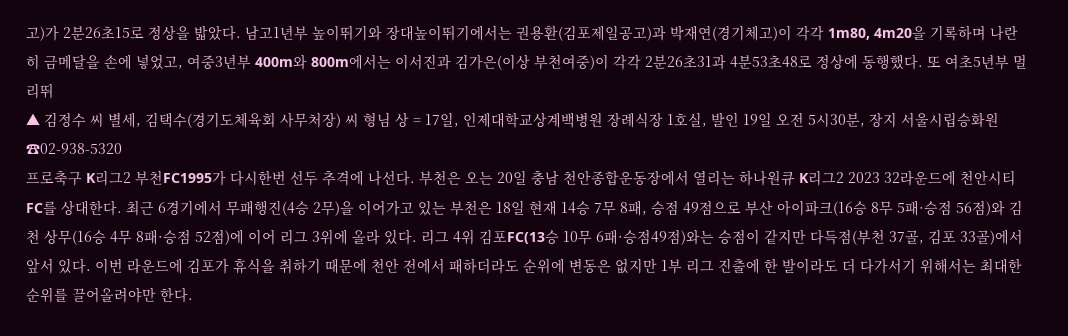고)가 2분26초15로 정상을 밟았다. 남고1년부 높이뛰기와 장대높이뛰기에서는 권용환(김포제일공고)과 박재연(경기체고)이 각각 1m80, 4m20을 기록하며 나란히 금메달을 손에 넣었고, 여중3년부 400m와 800m에서는 이서진과 김가은(이상 부천여중)이 각각 2분26초31과 4분53초48로 정상에 동행했다. 또 여초5년부 멀리뛰
▲ 김정수 씨 별세, 김택수(경기도체육회 사무처장) 씨 형님 상 = 17일, 인제대학교상계백병원 장례식장 1호실, 발인 19일 오전 5시30분, 장지 서울시립승화원 ☎02-938-5320
프로축구 K리그2 부천FC1995가 다시한번 선두 추격에 나선다. 부천은 오는 20일 충남 천안종합운동장에서 열리는 하나원큐 K리그2 2023 32라운드에 천안시티FC를 상대한다. 최근 6경기에서 무패행진(4승 2무)을 이어가고 있는 부천은 18일 현재 14승 7무 8패, 승점 49점으로 부산 아이파크(16승 8무 5패·승점 56점)와 김천 상무(16승 4무 8패·승점 52점)에 이어 리그 3위에 올라 있다. 리그 4위 김포FC(13승 10무 6패·승점49점)와는 승점이 같지만 다득점(부천 37골, 김포 33골)에서 앞서 있다. 이번 라운드에 김포가 휴식을 취하기 때문에 천안 전에서 패하더라도 순위에 변동은 없지만 1부 리그 진출에 한 발이라도 더 다가서기 위해서는 최대한 순위를 끌어올려야만 한다.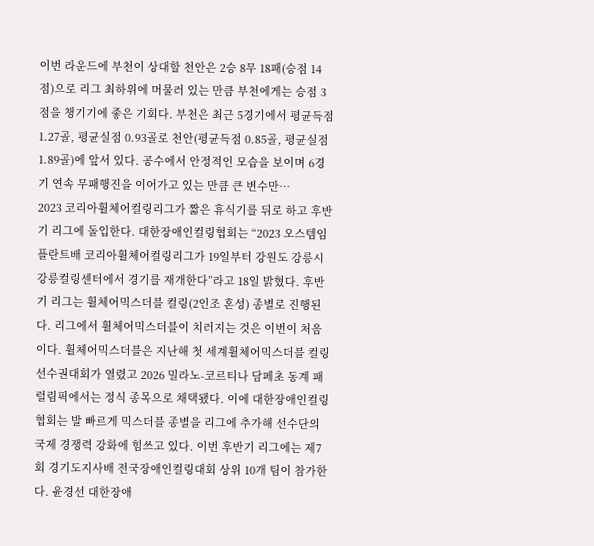이번 라운드에 부천이 상대할 천안은 2승 8무 18패(승점 14점)으로 리그 최하위에 머물러 있는 만큼 부천에게는 승점 3점을 챙기기에 좋은 기회다. 부천은 최근 5경기에서 평균득점 1.27골, 평균실점 0.93골로 천안(평균득점 0.85골, 평균실점 1.89골)에 앞서 있다. 공수에서 안정적인 모습을 보이며 6경기 연속 무패행진을 이어가고 있는 만큼 큰 변수만…
2023 코리아휠체어컬링리그가 짧은 휴식기를 뒤로 하고 후반기 리그에 돌입한다. 대한장애인컬링협회는 “2023 오스템임플란트배 코리아휠체어컬링리그가 19일부터 강원도 강릉시 강릉컬링센터에서 경기를 재개한다”라고 18일 밝혔다. 후반기 리그는 휠체어믹스더블 컬링(2인조 혼성) 종별로 진행된다. 리그에서 휠체어믹스더블이 치러지는 것은 이번이 처음이다. 휠체어믹스더블은 지난해 첫 세계휠체어믹스더블 컬링 선수권대회가 열렸고 2026 밀라노-코르티나 담페초 동계 패럴림픽에서는 정식 종목으로 채택됐다. 이에 대한장애인컬링협회는 발 빠르게 믹스더블 종별을 리그에 추가해 선수단의 국제 경쟁력 강화에 힘쓰고 있다. 이번 후반기 리그에는 제7회 경기도지사배 전국장애인컬링대회 상위 10개 팀이 참가한다. 윤경선 대한장애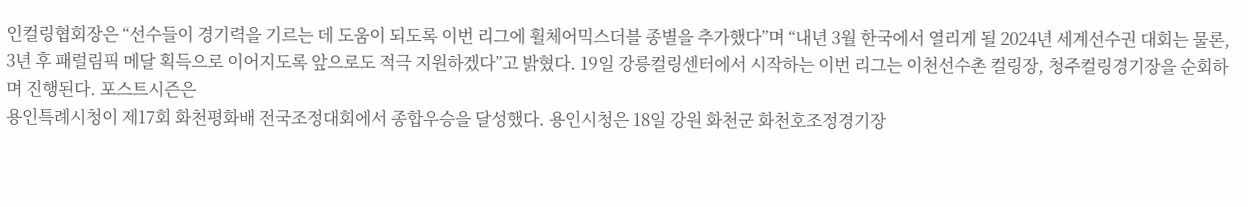인컬링협회장은 “선수들이 경기력을 기르는 데 도움이 되도록 이번 리그에 휠체어믹스더블 종별을 추가했다”며 “내년 3월 한국에서 열리게 될 2024년 세계선수권 대회는 물론, 3년 후 패럴림픽 메달 획득으로 이어지도록 앞으로도 적극 지원하겠다”고 밝혔다. 19일 강릉컬링센터에서 시작하는 이번 리그는 이천선수촌 컬링장, 청주컬링경기장을 순회하며 진행된다. 포스트시즌은
용인특례시청이 제17회 화천평화배 전국조정대회에서 종합우승을 달성했다. 용인시청은 18일 강원 화천군 화천호조정경기장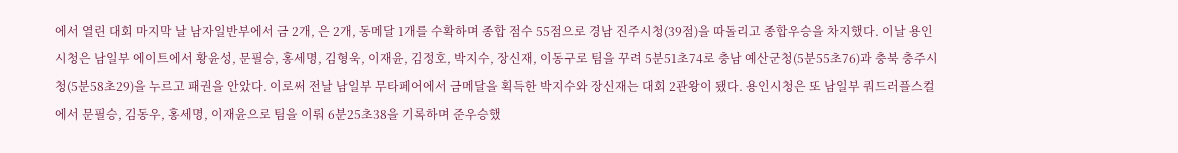에서 열린 대회 마지막 날 남자일반부에서 금 2개, 은 2개, 동메달 1개를 수확하며 종합 점수 55점으로 경남 진주시청(39점)을 따돌리고 종합우승을 차지했다. 이날 용인시청은 남일부 에이트에서 황윤성, 문필승, 홍세명, 김형욱, 이재윤, 김정호, 박지수, 장신재, 이동구로 팀을 꾸려 5분51초74로 충남 예산군청(5분55초76)과 충북 충주시청(5분58초29)을 누르고 패권을 안았다. 이로써 전날 남일부 무타페어에서 금메달을 획득한 박지수와 장신재는 대회 2관왕이 됐다. 용인시청은 또 남일부 쿼드러플스컬에서 문필승, 김동우, 홍세명, 이재윤으로 팀을 이뤄 6분25초38을 기록하며 준우승했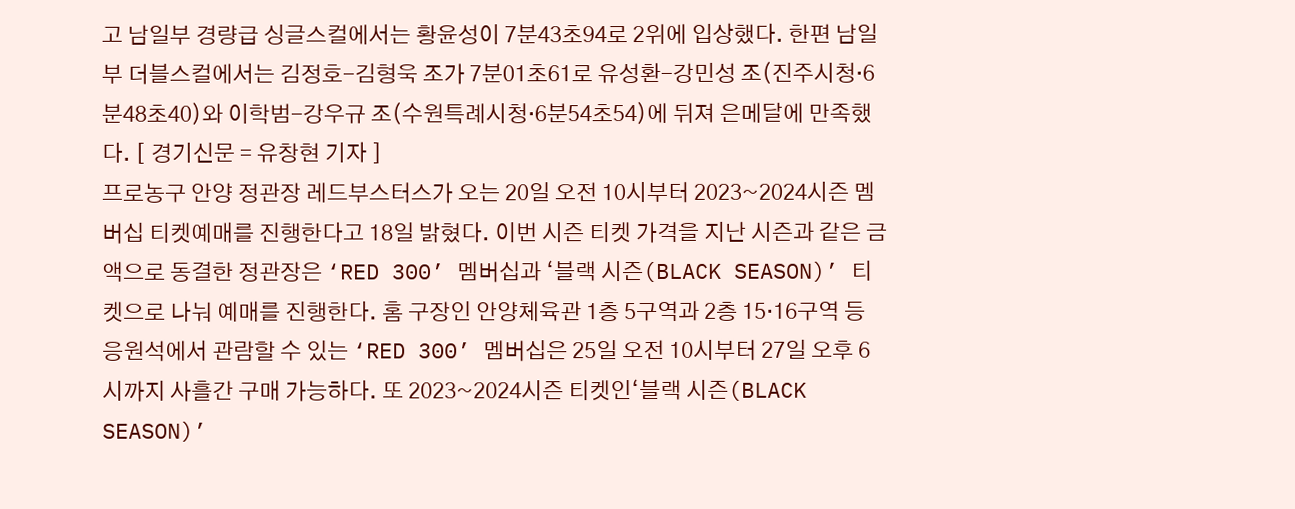고 남일부 경량급 싱글스컬에서는 황윤성이 7분43초94로 2위에 입상했다. 한편 남일부 더블스컬에서는 김정호-김형욱 조가 7분01초61로 유성환-강민성 조(진주시청·6분48초40)와 이학범-강우규 조(수원특례시청·6분54초54)에 뒤져 은메달에 만족했다. [ 경기신문 = 유창현 기자 ]
프로농구 안양 정관장 레드부스터스가 오는 20일 오전 10시부터 2023~2024시즌 멤버십 티켓예매를 진행한다고 18일 밝혔다. 이번 시즌 티켓 가격을 지난 시즌과 같은 금액으로 동결한 정관장은 ‘RED 300’ 멤버십과 ‘블랙 시즌(BLACK SEASON)’ 티켓으로 나눠 예매를 진행한다. 홈 구장인 안양체육관 1층 5구역과 2층 15·16구역 등 응원석에서 관람할 수 있는 ‘RED 300’ 멤버십은 25일 오전 10시부터 27일 오후 6시까지 사흘간 구매 가능하다. 또 2023~2024시즌 티켓인‘블랙 시즌(BLACK SEASON)’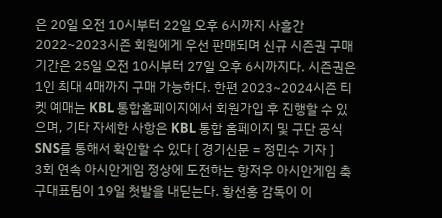은 20일 오전 10시부터 22일 오후 6시까지 사흘간 2022~2023시즌 회원에게 우선 판매되며 신규 시즌권 구매기간은 25일 오전 10시부터 27일 오후 6시까지다. 시즌권은 1인 최대 4매까지 구매 가능하다. 한편 2023~2024시즌 티켓 예매는 KBL 통합홈페이지에서 회원가입 후 진행할 수 있으며, 기타 자세한 사항은 KBL 통합 홈페이지 및 구단 공식 SNS를 통해서 확인할 수 있다 [ 경기신문 = 정민수 기자 ]
3회 연속 아시안게임 정상에 도전하는 항저우 아시안게임 축구대표팀이 19일 첫발을 내딛는다. 황선홍 감독이 이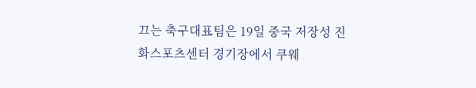끄는 축구대표팀은 19일 중국 저장성 진화스포츠센터 경기장에서 쿠웨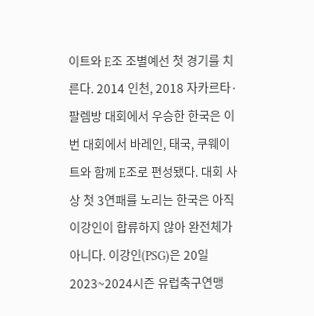이트와 E조 조별예선 첫 경기를 치른다. 2014 인천, 2018 자카르타·팔렘방 대회에서 우승한 한국은 이번 대회에서 바레인, 태국, 쿠웨이트와 함께 E조로 편성됐다. 대회 사상 첫 3연패를 노리는 한국은 아직 이강인이 합류하지 않아 완전체가 아니다. 이강인(PSG)은 20일 2023~2024시즌 유럽축구연맹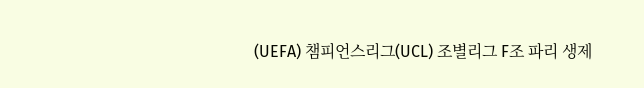(UEFA) 챔피언스리그(UCL) 조별리그 F조 파리 생제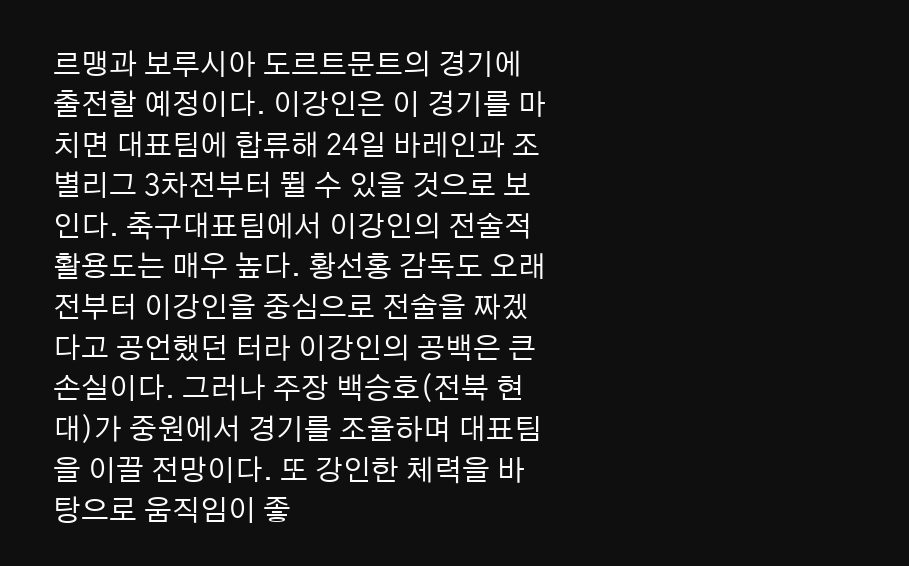르맹과 보루시아 도르트문트의 경기에 출전할 예정이다. 이강인은 이 경기를 마치면 대표팀에 합류해 24일 바레인과 조별리그 3차전부터 뛸 수 있을 것으로 보인다. 축구대표팀에서 이강인의 전술적 활용도는 매우 높다. 황선홍 감독도 오래전부터 이강인을 중심으로 전술을 짜겠다고 공언했던 터라 이강인의 공백은 큰 손실이다. 그러나 주장 백승호(전북 현대)가 중원에서 경기를 조율하며 대표팀을 이끌 전망이다. 또 강인한 체력을 바탕으로 움직임이 좋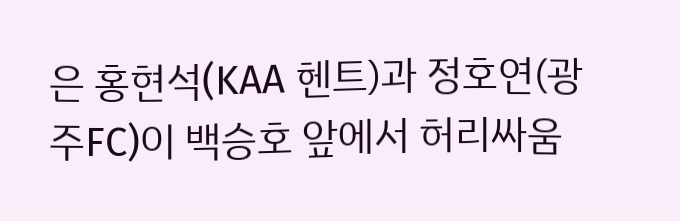은 홍현석(KAA 헨트)과 정호연(광주FC)이 백승호 앞에서 허리싸움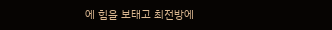에 힘을 보태고 최전방에